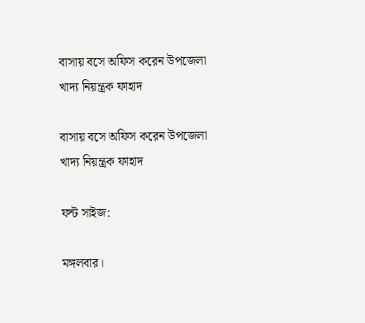বাসায় বসে অফিস করেন উপজেলা খাদ্য নিয়ন্ত্রক ফাহাদ

বাসায় বসে অফিস করেন উপজেলা খাদ্য নিয়ন্ত্রক ফাহাদ

ফন্ট সাইজ:

মঙ্গলবার।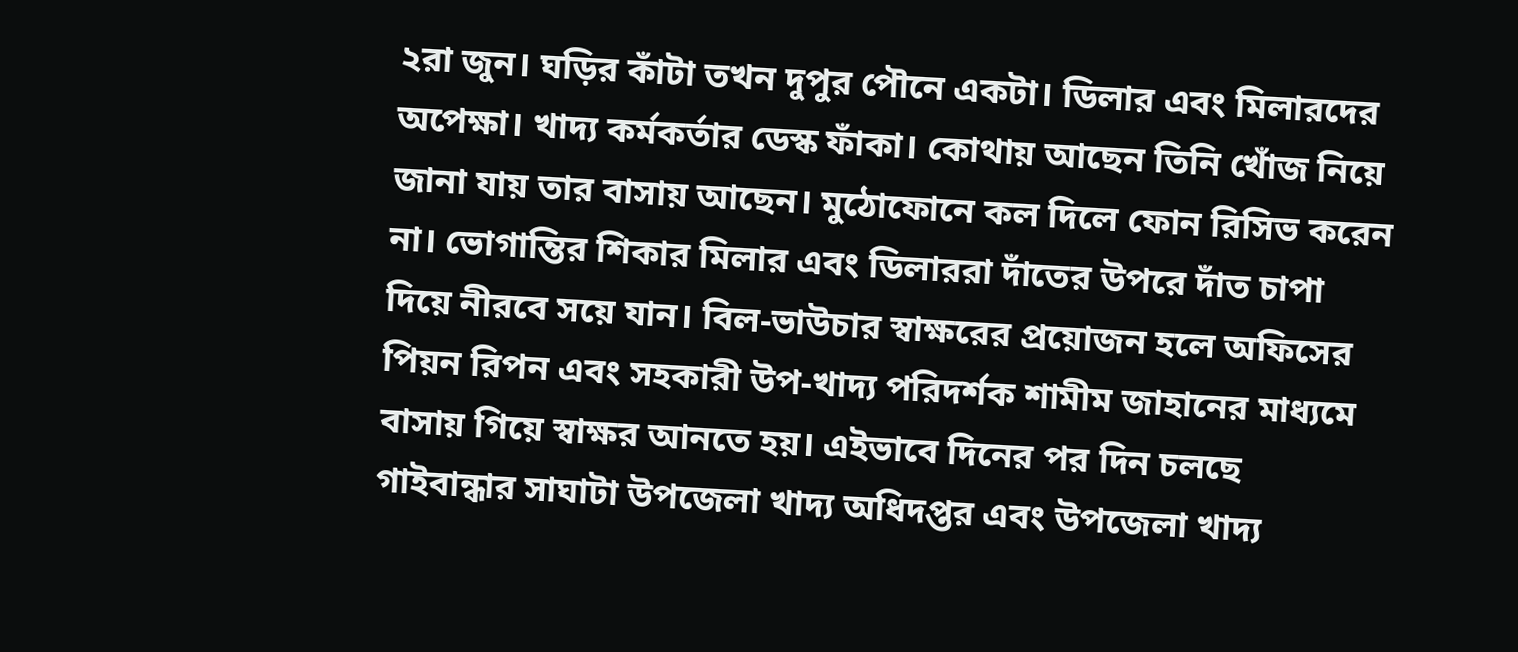২রা জুন। ঘড়ির কাঁটা তখন দুপুর পৌনে একটা। ডিলার এবং মিলারদের অপেক্ষা। খাদ্য কর্মকর্তার ডেস্ক ফাঁকা। কোথায় আছেন তিনি খোঁজ নিয়ে জানা যায় তার বাসায় আছেন। মুঠোফোনে কল দিলে ফোন রিসিভ করেন না। ভোগান্তির শিকার মিলার এবং ডিলাররা দাঁতের উপরে দাঁত চাপা দিয়ে নীরবে সয়ে যান। বিল-ভাউচার স্বাক্ষরের প্রয়োজন হলে অফিসের পিয়ন রিপন এবং সহকারী উপ-খাদ্য পরিদর্শক শামীম জাহানের মাধ্যমে বাসায় গিয়ে স্বাক্ষর আনতে হয়। এইভাবে দিনের পর দিন চলছে গাইবান্ধার সাঘাটা উপজেলা খাদ্য অধিদপ্তর এবং উপজেলা খাদ্য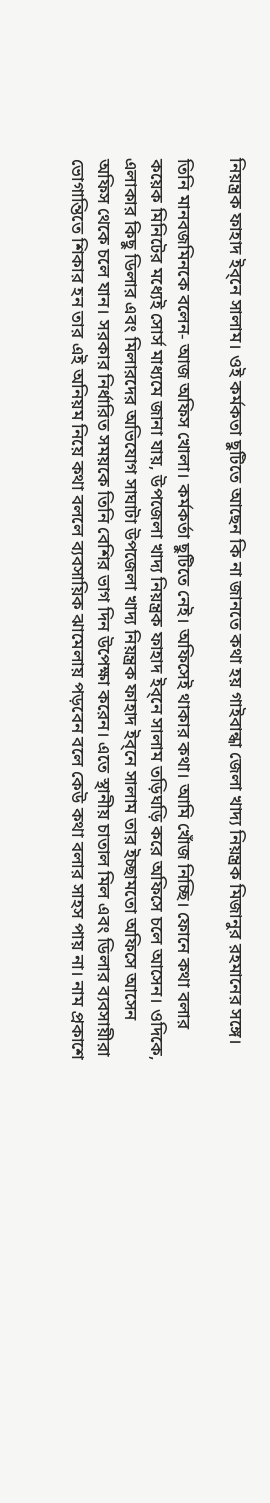নিয়ন্ত্রক ফাহাদ ইব্নে সালাম। ওই কর্মকতা ছুটিতে আছেন কি না জানতে কথা হয় গাইবান্ধা জেলা খাদ্য নিয়ন্ত্রক মিজানুর রহমানের সঙ্গে।

তিনি মানবজমিনকে বলেন- আজ অফিস খোলা। কর্মকর্তা ছুটিতে নেই। অফিসেই থাকার কথা। আমি খোঁজ নিচ্ছি। ফোনে কথা বলার কয়েক মিনিটের মধ্যেই সোর্স মাধ্যমে জানা যায়, উপজেলা খাদ্য নিয়ন্ত্রক ফাহাদ ইব্নে সালাম তড়িঘড়ি করে অফিসে চলে আসেন। ওদিকে, এলাকার কিছু ডিলার এবং মিলারদের অভিযোগ সাঘাটা উপজেলা খাদ্য নিয়ন্ত্রক ফাহাদ ইব্নে সালাম তার ইচ্ছামতো অফিসে আসেন অফিস থেকে চলে যান। সরকার নির্ধারিত সময়কে তিনি বেশির ভাগ দিন উপেক্ষা করেন। এতে স্থানীয় চাতাল মিল এবং ডিলার ব্যবসায়ীরা ভোগান্তিতে শিকার হন তার এই অনিয়ম নিয়ে কথা বললে ব্যবসায়িক ঝামেলায় পড়বেন বলে কেউ কথা বলার সাহস পায় না। নাম প্রকাশে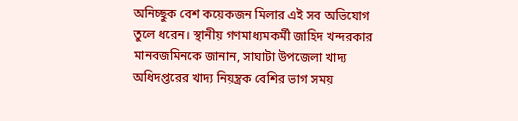অনিচ্ছুক বেশ কয়েকজন মিলার এই সব অভিযোগ তুলে ধরেন। স্থানীয় গণমাধ্যমকর্মী জাহিদ খন্দরকার মানবজমিনকে জানান, সাঘাটা উপজেলা খাদ্য অধিদপ্তরের খাদ্য নিয়ন্ত্রক বেশির ভাগ সময়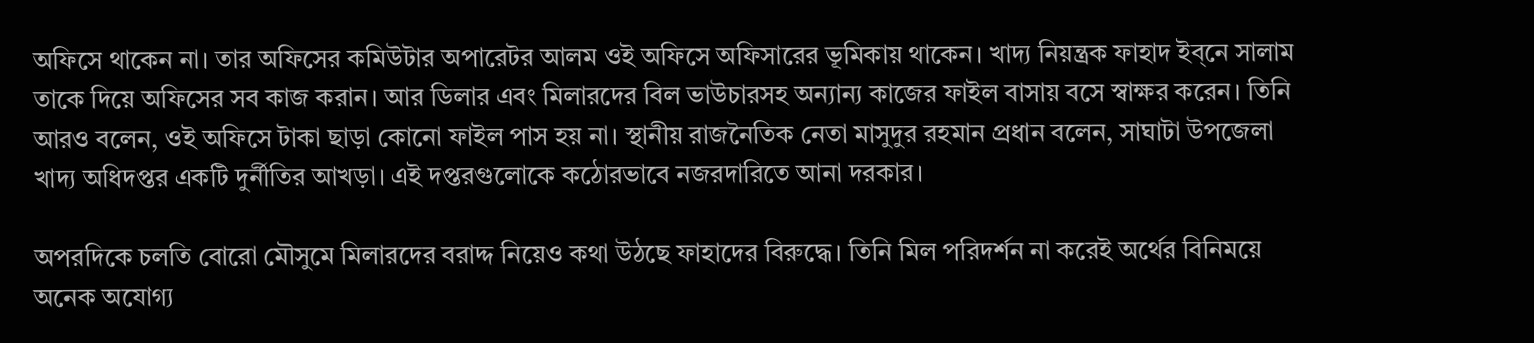অফিসে থাকেন না। তার অফিসের কমিউটার অপারেটর আলম ওই অফিসে অফিসারের ভূমিকায় থাকেন। খাদ্য নিয়ন্ত্রক ফাহাদ ইব্নে সালাম তাকে দিয়ে অফিসের সব কাজ করান। আর ডিলার এবং মিলারদের বিল ভাউচারসহ অন্যান্য কাজের ফাইল বাসায় বসে স্বাক্ষর করেন। তিনি আরও বলেন, ওই অফিসে টাকা ছাড়া কোনো ফাইল পাস হয় না। স্থানীয় রাজনৈতিক নেতা মাসুদুর রহমান প্রধান বলেন, সাঘাটা উপজেলা খাদ্য অধিদপ্তর একটি দুর্নীতির আখড়া। এই দপ্তরগুলোকে কঠোরভাবে নজরদারিতে আনা দরকার।

অপরদিকে চলতি বোরো মৌসুমে মিলারদের বরাদ্দ নিয়েও কথা উঠছে ফাহাদের বিরুদ্ধে। তিনি মিল পরিদর্শন না করেই অর্থের বিনিময়ে অনেক অযোগ্য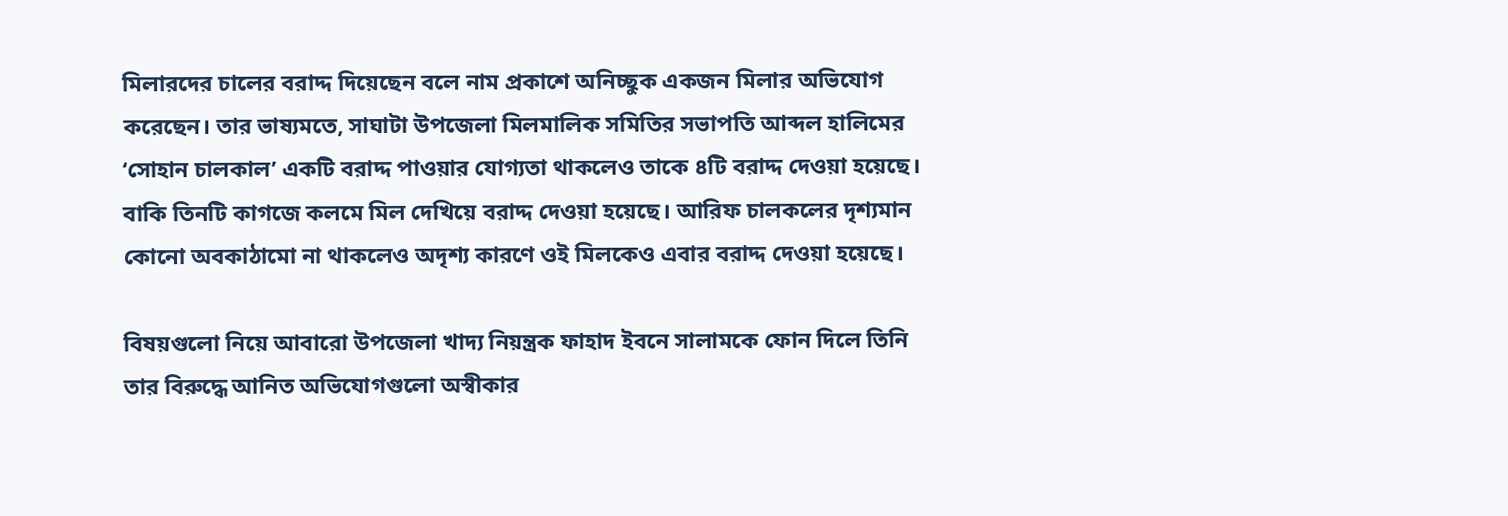মিলারদের চালের বরাদ্দ দিয়েছেন বলে নাম প্রকাশে অনিচ্ছুক একজন মিলার অভিযোগ করেছেন। তার ভাষ্যমতে, সাঘাটা উপজেলা মিলমালিক সমিতির সভাপতি আব্দল হালিমের ‘সোহান চালকাল’ একটি বরাদ্দ পাওয়ার যোগ্যতা থাকলেও তাকে ৪টি বরাদ্দ দেওয়া হয়েছে। বাকি তিনটি কাগজে কলমে মিল দেখিয়ে বরাদ্দ দেওয়া হয়েছে। আরিফ চালকলের দৃশ্যমান কোনো অবকাঠামো না থাকলেও অদৃশ্য কারণে ওই মিলকেও এবার বরাদ্দ দেওয়া হয়েছে।

বিষয়গুলো নিয়ে আবারো উপজেলা খাদ্য নিয়ন্ত্রক ফাহাদ ইবনে সালামকে ফোন দিলে তিনি তার বিরুদ্ধে আনিত অভিযোগগুলো অস্বীকার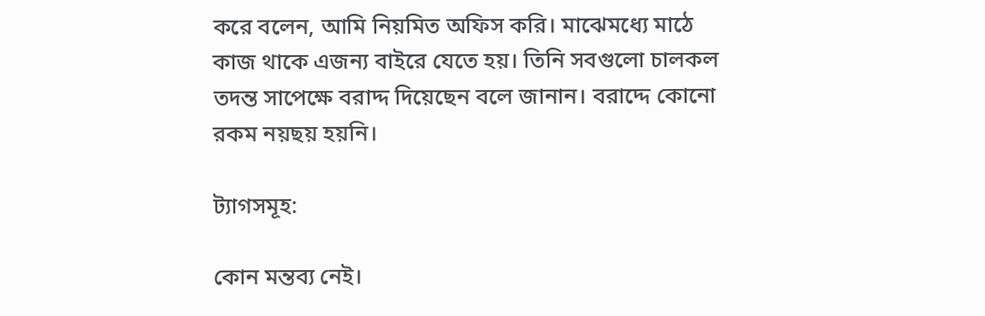করে বলেন, আমি নিয়মিত অফিস করি। মাঝেমধ্যে মাঠে কাজ থাকে এজন্য বাইরে যেতে হয়। তিনি সবগুলো চালকল তদন্ত সাপেক্ষে বরাদ্দ দিয়েছেন বলে জানান। বরাদ্দে কোনো রকম নয়ছয় হয়নি।

ট্যাগসমূহ:

কোন মন্তব্য নেই।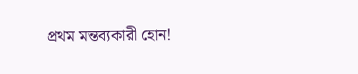প্রথম মন্তব্যকারী হোন!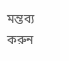মন্তব্য করুন